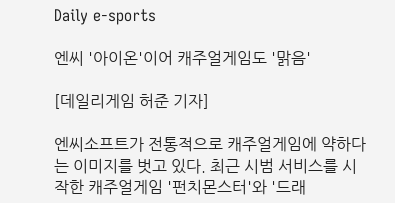Daily e-sports

엔씨 '아이온'이어 캐주얼게임도 '맑음'

[데일리게임 허준 기자]

엔씨소프트가 전통적으로 캐주얼게임에 약하다는 이미지를 벗고 있다. 최근 시범 서비스를 시작한 캐주얼게임 '펀치몬스터'와 '드래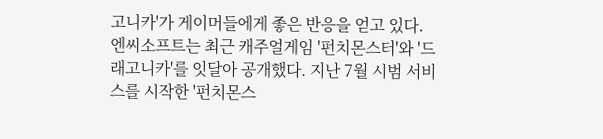고니카'가 게이머들에게 좋은 반응을 얻고 있다.
엔씨소프트는 최근 캐주얼게임 '펀치몬스터'와 '드래고니카'를 잇달아 공개했다. 지난 7월 시범 서비스를 시작한 '펀치몬스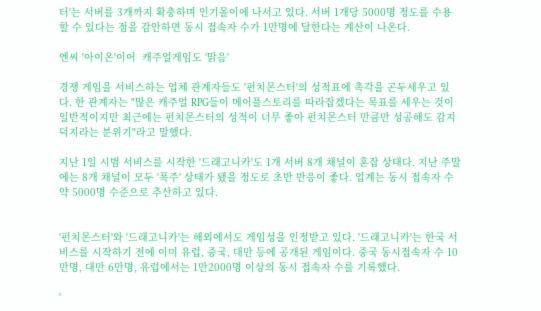터'는 서버를 3개까지 확충하며 인기몰이에 나서고 있다. 서버 1개당 5000명 정도를 수용할 수 있다는 점을 감안하면 동시 접속자 수가 1만명에 달한다는 계산이 나온다.

엔씨 '아이온'이어  캐주얼게임도 '맑음'

경쟁 게임을 서비스하는 업체 관계자들도 '펀치몬스터'의 성적표에 촉각을 곤두세우고 있다. 한 관계자는 "많은 캐주얼 RPG들이 메이플스토리를 따라잡겠다는 목표를 세우는 것이 일반적이지만 최근에는 펀치몬스터의 성적이 너무 좋아 펀치몬스터 만큼만 성공해도 감지덕지라는 분위기"라고 말했다.

지난 1일 시범 서비스를 시작한 '드래고니카'도 1개 서버 8개 채널이 혼잡 상태다. 지난 주말에는 8개 채널이 모두 '폭주' 상태가 됐을 정도로 초반 반응이 좋다. 업계는 동시 접속자 수 약 5000명 수준으로 추산하고 있다.


'펀치몬스터'와 '드래고니카'는 해외에서도 게임성을 인정받고 있다. '드래고니카'는 한국 서비스를 시작하기 전에 이미 유럽, 중국, 대만 등에 공개된 게임이다. 중국 동시접속자 수 10만명, 대만 6만명, 유럽에서는 1만2000명 이상의 동시 접속자 수를 기록했다.

'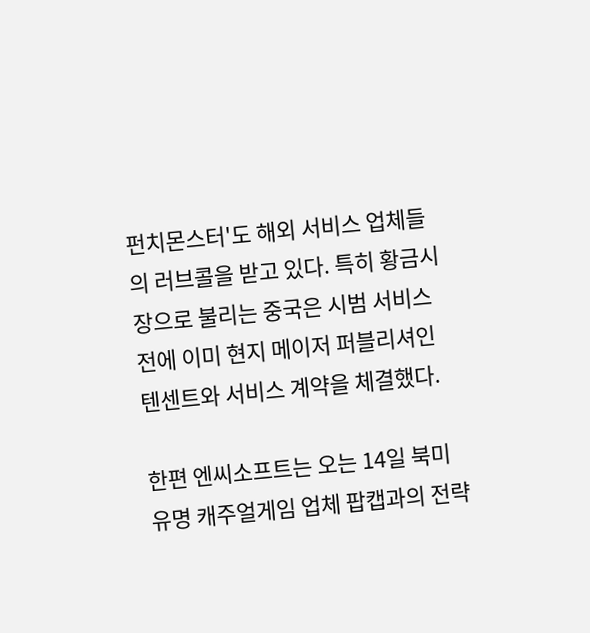펀치몬스터'도 해외 서비스 업체들의 러브콜을 받고 있다. 특히 황금시장으로 불리는 중국은 시범 서비스 전에 이미 현지 메이저 퍼블리셔인 텐센트와 서비스 계약을 체결했다.

한편 엔씨소프트는 오는 14일 북미 유명 캐주얼게임 업체 팝캡과의 전략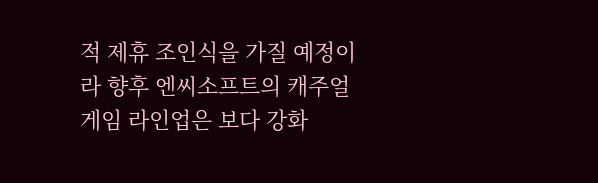적 제휴 조인식을 가질 예정이라 향후 엔씨소프트의 캐주얼게임 라인업은 보다 강화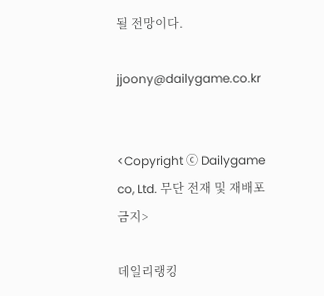될 전망이다.

jjoony@dailygame.co.kr


<Copyright ⓒ Dailygame co, Ltd. 무단 전재 및 재배포 금지>

데일리랭킹